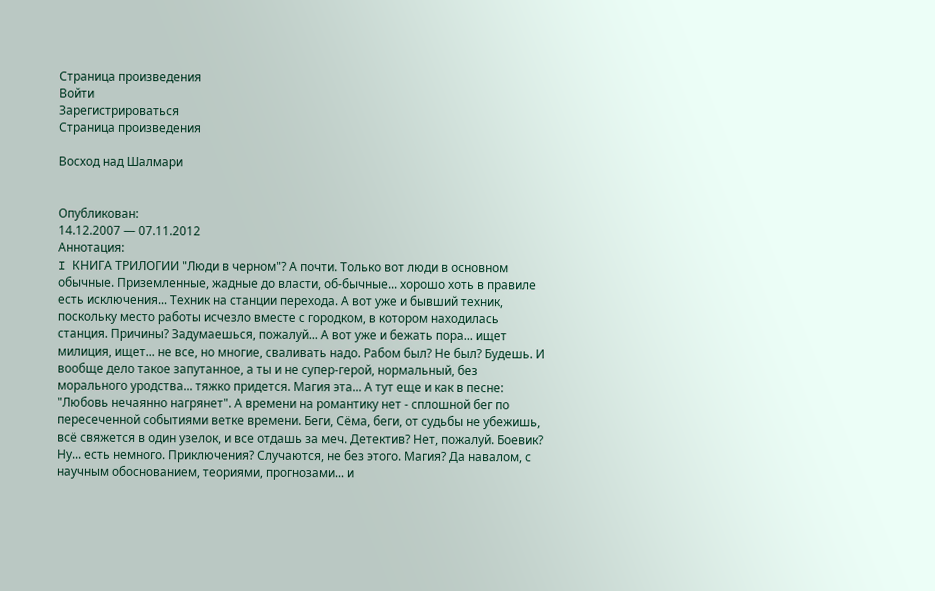Страница произведения
Войти
Зарегистрироваться
Страница произведения

Восход над Шалмари


Опубликован:
14.12.2007 — 07.11.2012
Аннотация:
I КНИГА ТРИЛОГИИ "Люди в черном"? А почти. Только вот люди в основном обычные. Приземленные, жадные до власти, об-бычные... хорошо хоть в правиле есть исключения... Техник на станции перехода. А вот уже и бывший техник, поскольку место работы исчезло вместе с городком, в котором находилась станция. Причины? Задумаешься, пожалуй... А вот уже и бежать пора... ищет милиция, ищет... не все, но многие, сваливать надо. Рабом был? Не был? Будешь. И вообще дело такое запутанное, а ты и не супер-герой, нормальный, без морального уродства... тяжко придется. Магия эта... А тут еще и как в песне: "Любовь нечаянно нагрянет". А времени на романтику нет - сплошной бег по пересеченной событиями ветке времени. Беги, Сёма, беги, от судьбы не убежишь, всё свяжется в один узелок, и все отдашь за меч. Детектив? Нет, пожалуй. Боевик? Ну... есть немного. Приключения? Случаются, не без этого. Магия? Да навалом, с научным обоснованием, теориями, прогнозами... и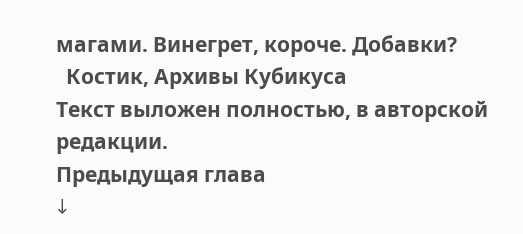магами. Винегрет, короче. Добавки?
  Костик, Архивы Кубикуса
Текст выложен полностью, в авторской редакции.
Предыдущая глава
↓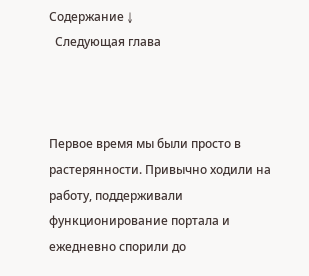Содержание ↓
  Следующая глава



Первое время мы были просто в растерянности. Привычно ходили на работу, поддерживали функционирование портала и ежедневно спорили до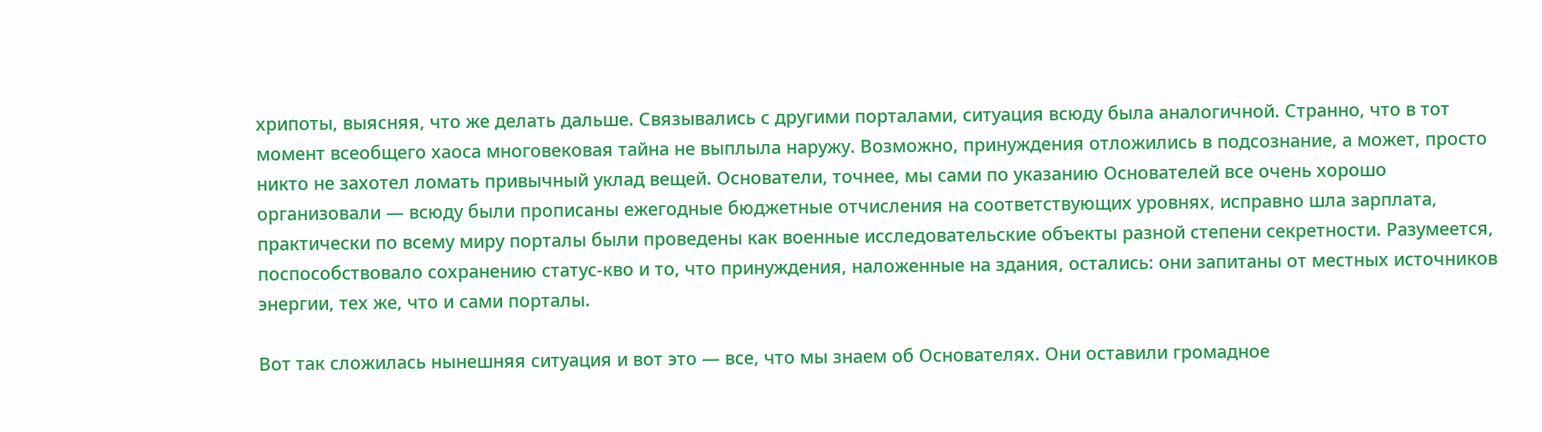хрипоты, выясняя, что же делать дальше. Связывались с другими порталами, ситуация всюду была аналогичной. Странно, что в тот момент всеобщего хаоса многовековая тайна не выплыла наружу. Возможно, принуждения отложились в подсознание, а может, просто никто не захотел ломать привычный уклад вещей. Основатели, точнее, мы сами по указанию Основателей все очень хорошо организовали — всюду были прописаны ежегодные бюджетные отчисления на соответствующих уровнях, исправно шла зарплата, практически по всему миру порталы были проведены как военные исследовательские объекты разной степени секретности. Разумеется, поспособствовало сохранению статус-кво и то, что принуждения, наложенные на здания, остались: они запитаны от местных источников энергии, тех же, что и сами порталы.

Вот так сложилась нынешняя ситуация и вот это — все, что мы знаем об Основателях. Они оставили громадное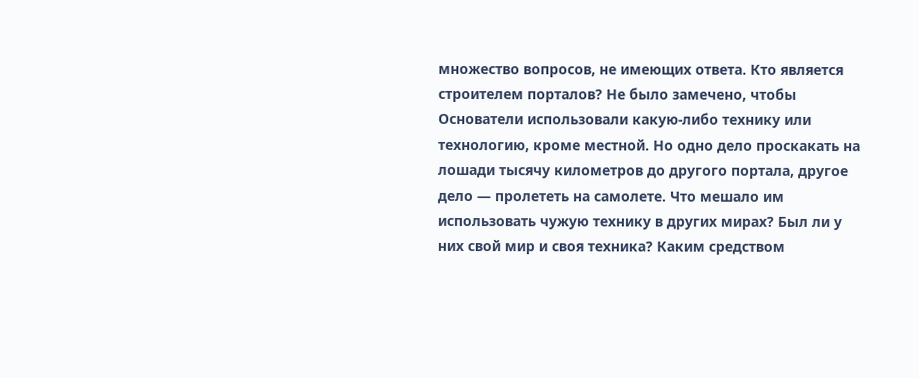множество вопросов, не имеющих ответа. Кто является строителем порталов? Не было замечено, чтобы Основатели использовали какую-либо технику или технологию, кроме местной. Но одно дело проскакать на лошади тысячу километров до другого портала, другое дело — пролететь на самолете. Что мешало им использовать чужую технику в других мирах? Был ли у них свой мир и своя техника? Каким средством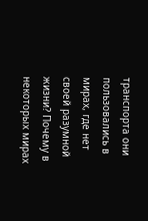транспорта они пользовались в мирах, где нет своей разумной жизни? Почему в некоторых мирах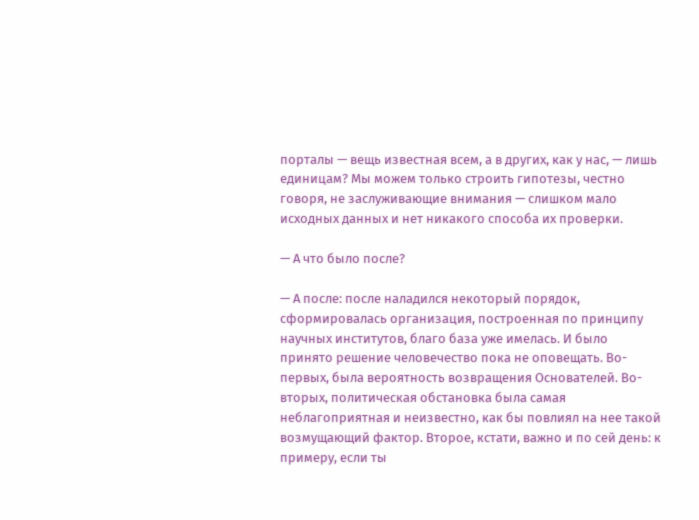порталы — вещь известная всем, а в других, как у нас, — лишь единицам? Мы можем только строить гипотезы, честно говоря, не заслуживающие внимания — слишком мало исходных данных и нет никакого способа их проверки.

— А что было после?

— А после: после наладился некоторый порядок, сформировалась организация, построенная по принципу научных институтов, благо база уже имелась. И было принято решение человечество пока не оповещать. Во-первых, была вероятность возвращения Основателей. Во-вторых, политическая обстановка была самая неблагоприятная и неизвестно, как бы повлиял на нее такой возмущающий фактор. Второе, кстати, важно и по сей день: к примеру, если ты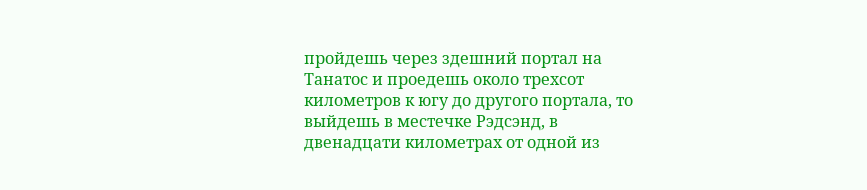пройдешь через здешний портал на Танатос и проедешь около трехсот километров к югу до другого портала, то выйдешь в местечке Рэдсэнд, в двенадцати километрах от одной из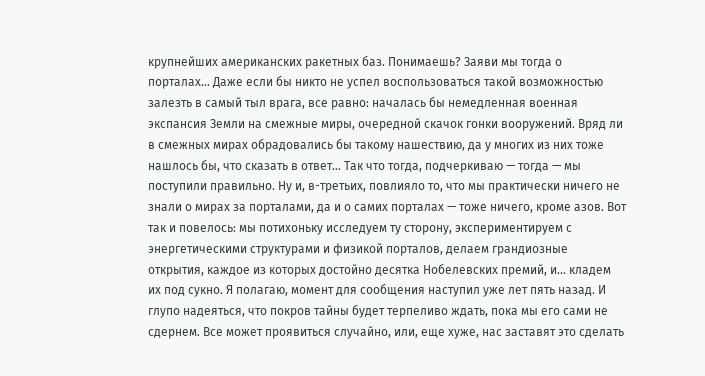крупнейших американских ракетных баз. Понимаешь? Заяви мы тогда о порталах... Даже если бы никто не успел воспользоваться такой возможностью залезть в самый тыл врага, все равно: началась бы немедленная военная экспансия Земли на смежные миры, очередной скачок гонки вооружений. Вряд ли в смежных мирах обрадовались бы такому нашествию, да у многих из них тоже нашлось бы, что сказать в ответ... Так что тогда, подчеркиваю — тогда — мы поступили правильно. Ну и, в-третьих, повлияло то, что мы практически ничего не знали о мирах за порталами, да и о самих порталах — тоже ничего, кроме азов. Вот так и повелось: мы потихоньку исследуем ту сторону, экспериментируем с энергетическими структурами и физикой порталов, делаем грандиозные открытия, каждое из которых достойно десятка Нобелевских премий, и... кладем их под сукно. Я полагаю, момент для сообщения наступил уже лет пять назад. И глупо надеяться, что покров тайны будет терпеливо ждать, пока мы его сами не сдернем. Все может проявиться случайно, или, еще хуже, нас заставят это сделать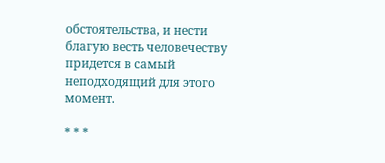обстоятельства, и нести благую весть человечеству придется в самый неподходящий для этого момент.

* * *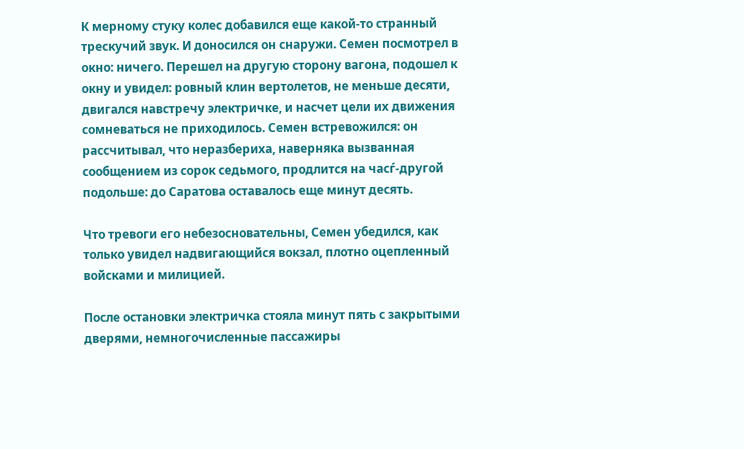К мерному стуку колес добавился еще какой-то странный трескучий звук. И доносился он снаружи. Семен посмотрел в окно: ничего. Перешел на другую сторону вагона, подошел к окну и увидел: ровный клин вертолетов, не меньше десяти, двигался навстречу электричке, и насчет цели их движения сомневаться не приходилось. Семен встревожился: он рассчитывал, что неразбериха, наверняка вызванная сообщением из сорок седьмого, продлится на часѓ-другой подольше: до Саратова оставалось еще минут десять.

Что тревоги его небезосновательны, Семен убедился, как только увидел надвигающийся вокзал, плотно оцепленный войсками и милицией.

После остановки электричка стояла минут пять с закрытыми дверями, немногочисленные пассажиры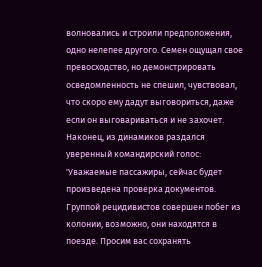волновались и строили предположения, одно нелепее другого. Семен ощущал свое превосходство, но демонстрировать осведомленность не спешил, чувствовал, что скоро ему дадут выговориться, даже если он выговариваться и не захочет. Наконец, из динамиков раздался уверенный командирский голос: 'Уважаемые пассажиры, сейчас будет произведена проверка документов. Группой рецидивистов совершен побег из колонии, возможно, они находятся в поезде. Просим вас сохранять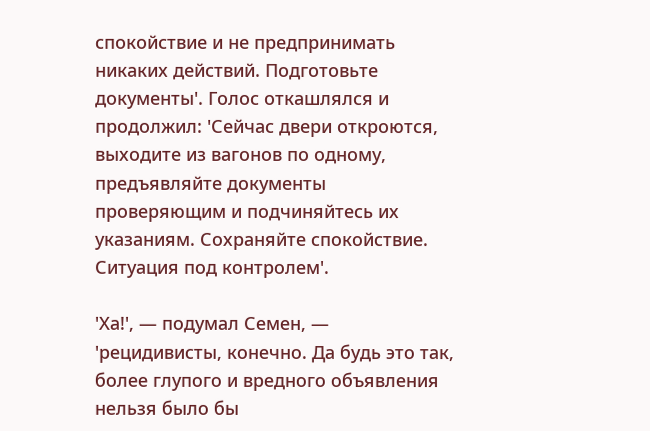спокойствие и не предпринимать никаких действий. Подготовьте документы'. Голос откашлялся и продолжил: 'Сейчас двери откроются, выходите из вагонов по одному, предъявляйте документы проверяющим и подчиняйтесь их указаниям. Сохраняйте спокойствие. Ситуация под контролем'.

'Ха!', — подумал Семен, — 'рецидивисты, конечно. Да будь это так, более глупого и вредного объявления нельзя было бы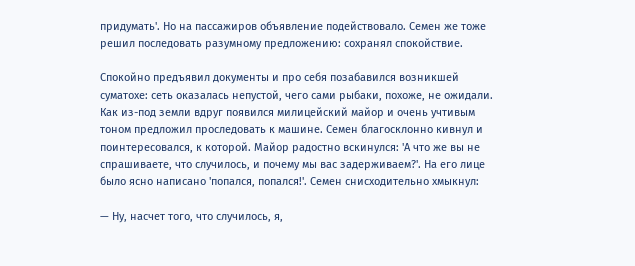придумать'. Но на пассажиров объявление подействовало. Семен же тоже решил последовать разумному предложению: сохранял спокойствие.

Спокойно предъявил документы и про себя позабавился возникшей суматохе: сеть оказалась непустой, чего сами рыбаки, похоже, не ожидали. Как из-под земли вдруг появился милицейский майор и очень учтивым тоном предложил проследовать к машине. Семен благосклонно кивнул и поинтересовался, к которой. Майор радостно вскинулся: 'А что же вы не спрашиваете, что случилось, и почему мы вас задерживаем?'. На его лице было ясно написано 'попался, попался!'. Семен снисходительно хмыкнул:

— Ну, насчет того, что случилось, я,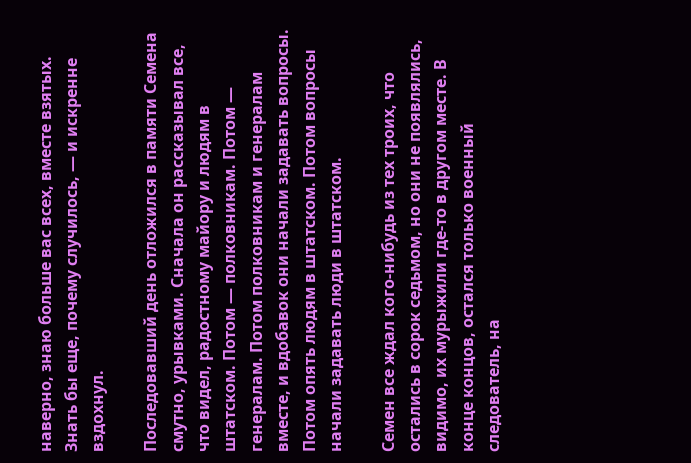наверно, знаю больше вас всех, вместе взятых. Знать бы еще, почему случилось, — и искренне вздохнул.

Последовавший день отложился в памяти Семена смутно, урывками. Сначала он рассказывал все, что видел, радостному майору и людям в штатском. Потом — полковникам. Потом — генералам. Потом полковникам и генералам вместе, и вдобавок они начали задавать вопросы. Потом опять людям в штатском. Потом вопросы начали задавать люди в штатском.

Семен все ждал кого-нибудь из тех троих, что остались в сорок седьмом, но они не появлялись, видимо, их мурыжили где-то в другом месте. В конце концов, остался только военный следователь, на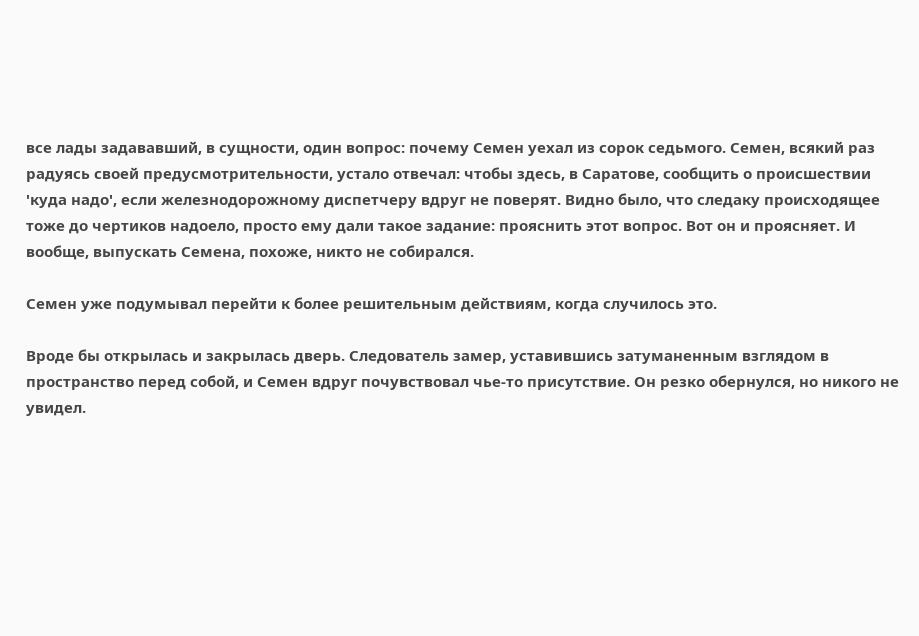все лады задававший, в сущности, один вопрос: почему Семен уехал из сорок седьмого. Семен, всякий раз радуясь своей предусмотрительности, устало отвечал: чтобы здесь, в Саратове, сообщить о происшествии 'куда надо', если железнодорожному диспетчеру вдруг не поверят. Видно было, что следаку происходящее тоже до чертиков надоело, просто ему дали такое задание: прояснить этот вопрос. Вот он и проясняет. И вообще, выпускать Семена, похоже, никто не собирался.

Семен уже подумывал перейти к более решительным действиям, когда случилось это.

Вроде бы открылась и закрылась дверь. Следователь замер, уставившись затуманенным взглядом в пространство перед собой, и Семен вдруг почувствовал чье-то присутствие. Он резко обернулся, но никого не увидел.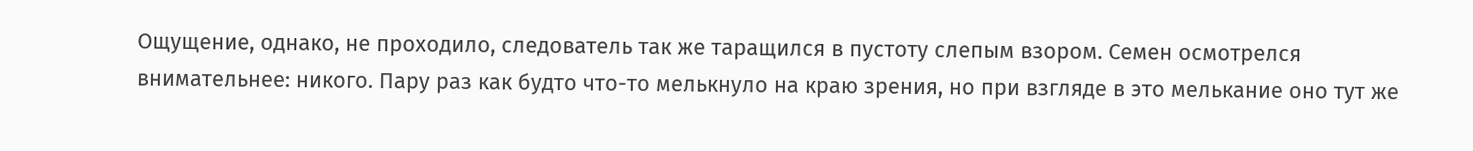Ощущение, однако, не проходило, следователь так же таращился в пустоту слепым взором. Семен осмотрелся внимательнее: никого. Пару раз как будто что-то мелькнуло на краю зрения, но при взгляде в это мелькание оно тут же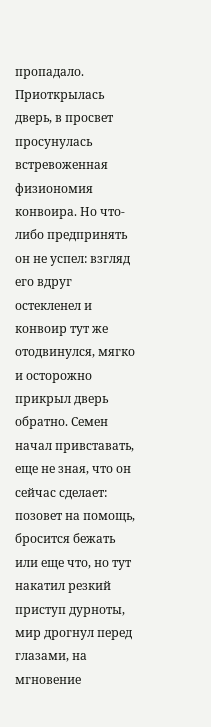пропадало. Приоткрылась дверь, в просвет просунулась встревоженная физиономия конвоира. Но что-либо предпринять он не успел: взгляд его вдруг остекленел и конвоир тут же отодвинулся, мягко и осторожно прикрыл дверь обратно. Семен начал привставать, еще не зная, что он сейчас сделает: позовет на помощь, бросится бежать или еще что, но тут накатил резкий приступ дурноты, мир дрогнул перед глазами, на мгновение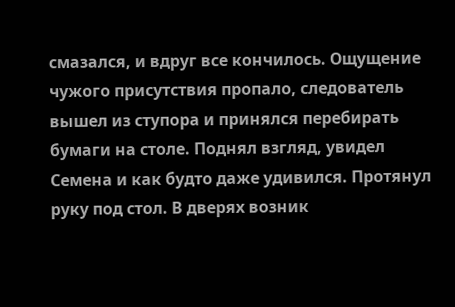смазался, и вдруг все кончилось. Ощущение чужого присутствия пропало, следователь вышел из ступора и принялся перебирать бумаги на столе. Поднял взгляд, увидел Семена и как будто даже удивился. Протянул руку под стол. В дверях возник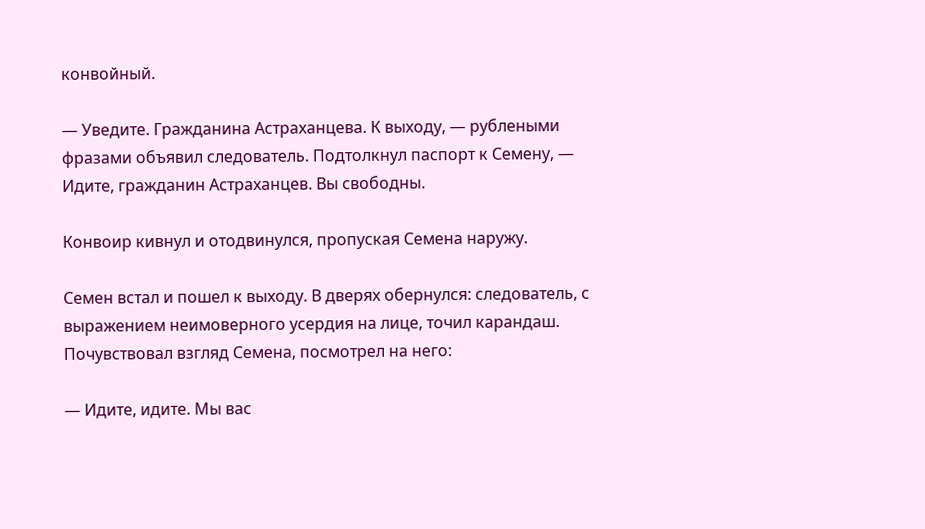конвойный.

— Уведите. Гражданина Астраханцева. К выходу, — рублеными фразами объявил следователь. Подтолкнул паспорт к Семену, — Идите, гражданин Астраханцев. Вы свободны.

Конвоир кивнул и отодвинулся, пропуская Семена наружу.

Семен встал и пошел к выходу. В дверях обернулся: следователь, с выражением неимоверного усердия на лице, точил карандаш. Почувствовал взгляд Семена, посмотрел на него:

— Идите, идите. Мы вас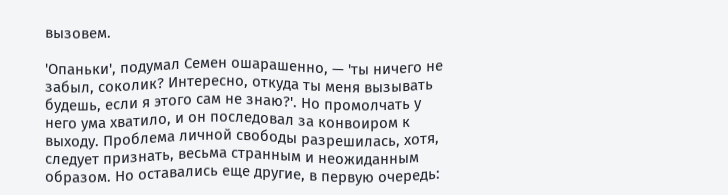вызовем.

'Опаньки', подумал Семен ошарашенно, — 'ты ничего не забыл, соколик? Интересно, откуда ты меня вызывать будешь, если я этого сам не знаю?'. Но промолчать у него ума хватило, и он последовал за конвоиром к выходу. Проблема личной свободы разрешилась, хотя, следует признать, весьма странным и неожиданным образом. Но оставались еще другие, в первую очередь: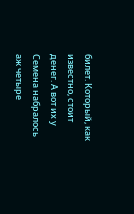билет. Который, как известно, стоит денег. А вот их у Семена набралось аж четыре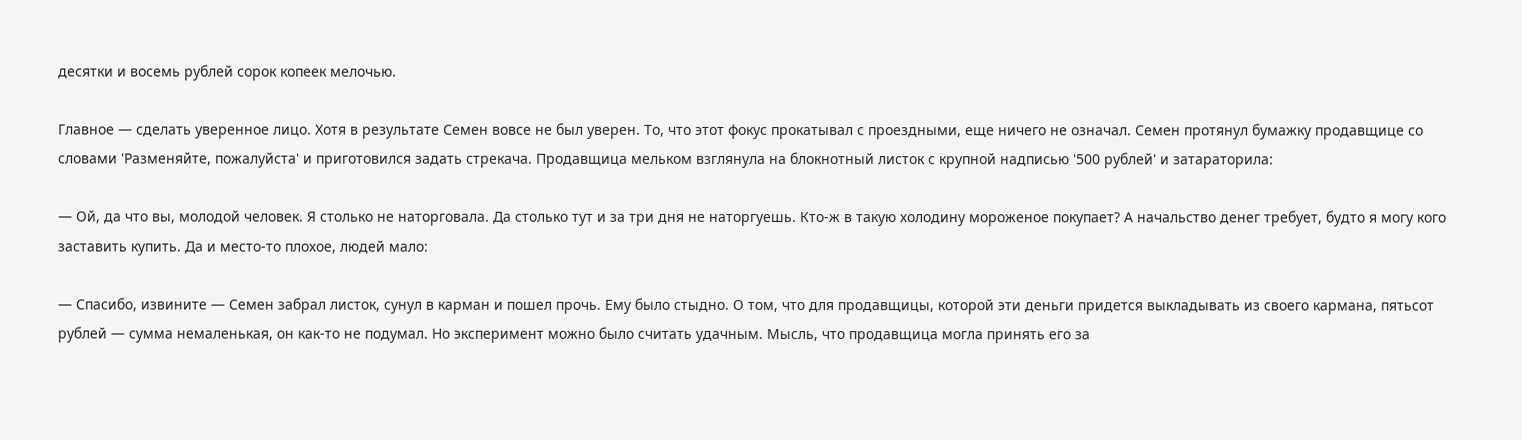десятки и восемь рублей сорок копеек мелочью.

Главное — сделать уверенное лицо. Хотя в результате Семен вовсе не был уверен. То, что этот фокус прокатывал с проездными, еще ничего не означал. Семен протянул бумажку продавщице со словами 'Разменяйте, пожалуйста' и приготовился задать стрекача. Продавщица мельком взглянула на блокнотный листок с крупной надписью '500 рублей' и затараторила:

— Ой, да что вы, молодой человек. Я столько не наторговала. Да столько тут и за три дня не наторгуешь. Кто-ж в такую холодину мороженое покупает? А начальство денег требует, будто я могу кого заставить купить. Да и место-то плохое, людей мало:

— Спасибо, извините — Семен забрал листок, сунул в карман и пошел прочь. Ему было стыдно. О том, что для продавщицы, которой эти деньги придется выкладывать из своего кармана, пятьсот рублей — сумма немаленькая, он как-то не подумал. Но эксперимент можно было считать удачным. Мысль, что продавщица могла принять его за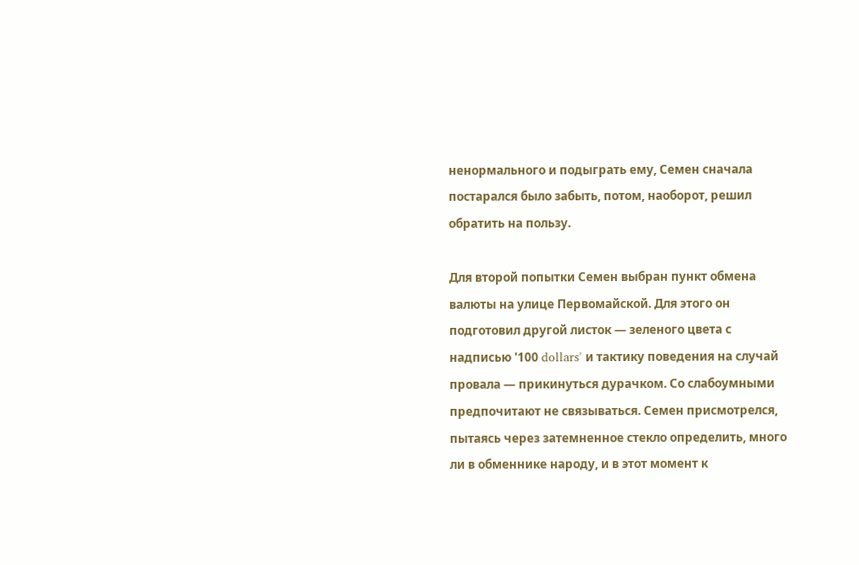ненормального и подыграть ему, Семен сначала постарался было забыть, потом, наоборот, решил обратить на пользу.

Для второй попытки Семен выбран пункт обмена валюты на улице Первомайской. Для этого он подготовил другой листок — зеленого цвета с надписью '100 dollars' и тактику поведения на случай провала — прикинуться дурачком. Со слабоумными предпочитают не связываться. Семен присмотрелся, пытаясь через затемненное стекло определить, много ли в обменнике народу, и в этот момент к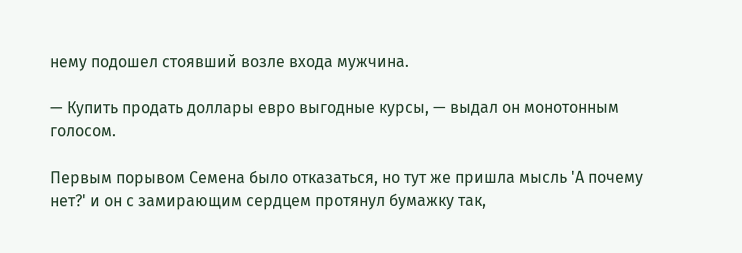нему подошел стоявший возле входа мужчина.

— Купить продать доллары евро выгодные курсы, — выдал он монотонным голосом.

Первым порывом Семена было отказаться, но тут же пришла мысль 'А почему нет?' и он с замирающим сердцем протянул бумажку так,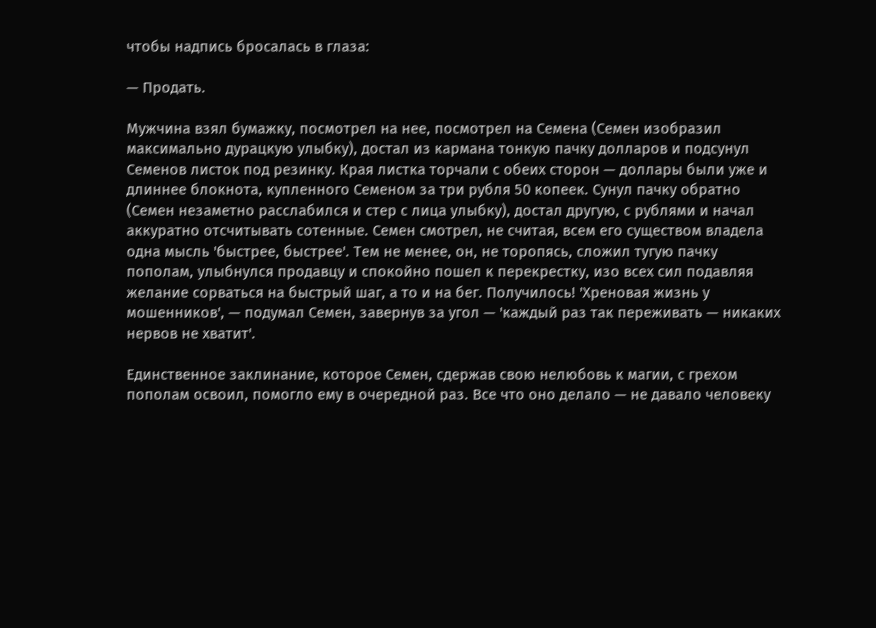чтобы надпись бросалась в глаза:

— Продать.

Мужчина взял бумажку, посмотрел на нее, посмотрел на Семена (Семен изобразил максимально дурацкую улыбку), достал из кармана тонкую пачку долларов и подсунул Семенов листок под резинку. Края листка торчали с обеих сторон — доллары были уже и длиннее блокнота, купленного Семеном за три рубля 50 копеек. Сунул пачку обратно (Семен незаметно расслабился и стер с лица улыбку), достал другую, с рублями и начал аккуратно отсчитывать сотенные. Семен смотрел, не считая, всем его существом владела одна мысль 'быстрее, быстрее'. Тем не менее, он, не торопясь, сложил тугую пачку пополам, улыбнулся продавцу и спокойно пошел к перекрестку, изо всех сил подавляя желание сорваться на быстрый шаг, а то и на бег. Получилось! 'Хреновая жизнь у мошенников', — подумал Семен, завернув за угол — 'каждый раз так переживать — никаких нервов не хватит'.

Единственное заклинание, которое Семен, сдержав свою нелюбовь к магии, с грехом пополам освоил, помогло ему в очередной раз. Все что оно делало — не давало человеку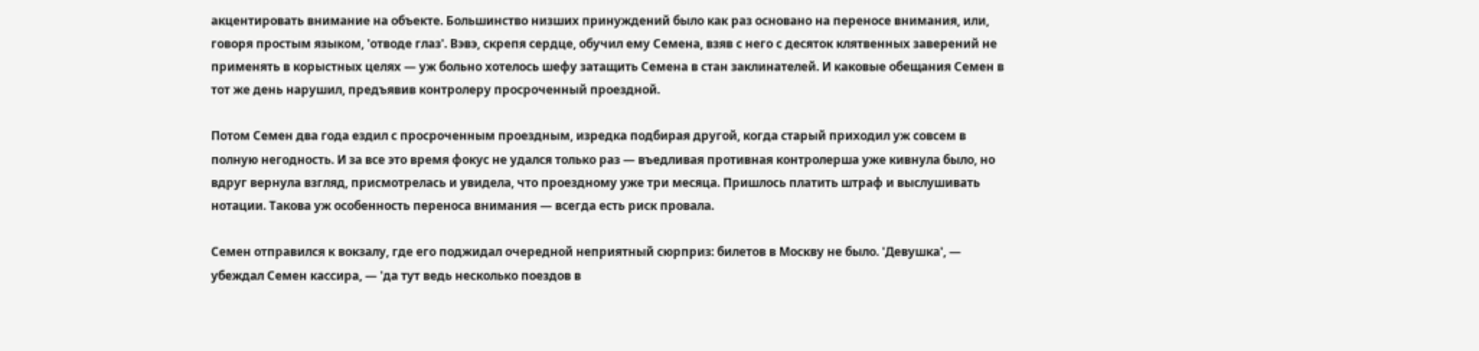акцентировать внимание на объекте. Большинство низших принуждений было как раз основано на переносе внимания, или, говоря простым языком, 'отводе глаз'. Вэвэ, скрепя сердце, обучил ему Семена, взяв с него с десяток клятвенных заверений не применять в корыстных целях — уж больно хотелось шефу затащить Семена в стан заклинателей. И каковые обещания Семен в тот же день нарушил, предъявив контролеру просроченный проездной.

Потом Семен два года ездил с просроченным проездным, изредка подбирая другой, когда старый приходил уж совсем в полную негодность. И за все это время фокус не удался только раз — въедливая противная контролерша уже кивнула было, но вдруг вернула взгляд, присмотрелась и увидела, что проездному уже три месяца. Пришлось платить штраф и выслушивать нотации. Такова уж особенность переноса внимания — всегда есть риск провала.

Семен отправился к вокзалу, где его поджидал очередной неприятный сюрприз: билетов в Москву не было. 'Девушка', — убеждал Семен кассира, — 'да тут ведь несколько поездов в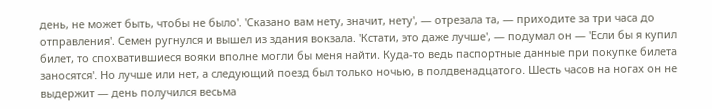день, не может быть, чтобы не было'. 'Сказано вам нету, значит, нету', — отрезала та, — приходите за три часа до отправления'. Семен ругнулся и вышел из здания вокзала. 'Кстати, это даже лучше', — подумал он — 'Если бы я купил билет, то спохватившиеся вояки вполне могли бы меня найти. Куда-то ведь паспортные данные при покупке билета заносятся'. Но лучше или нет, а следующий поезд был только ночью, в полдвенадцатого. Шесть часов на ногах он не выдержит — день получился весьма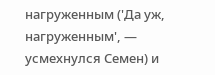нагруженным ('Да уж, нагруженным', — усмехнулся Семен) и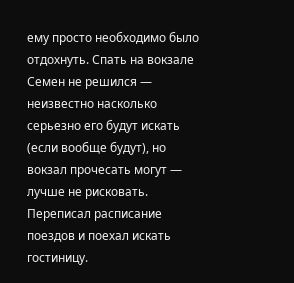ему просто необходимо было отдохнуть. Спать на вокзале Семен не решился — неизвестно насколько серьезно его будут искать (если вообще будут), но вокзал прочесать могут — лучше не рисковать. Переписал расписание поездов и поехал искать гостиницу.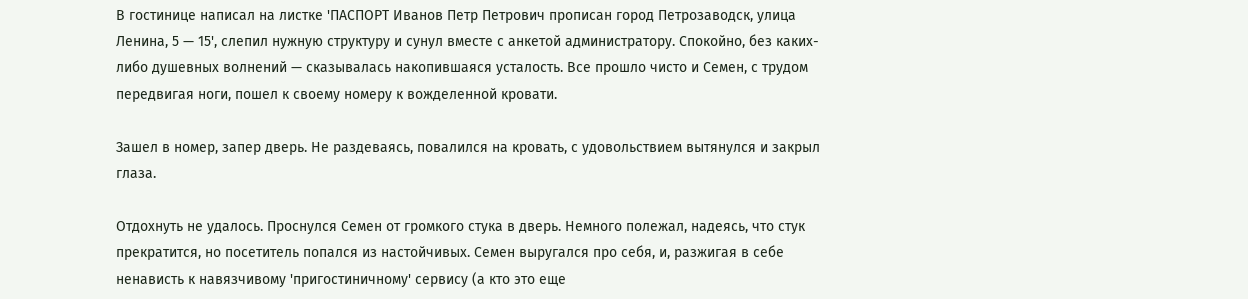В гостинице написал на листке 'ПАСПОРТ Иванов Петр Петрович прописан город Петрозаводск, улица Ленина, 5 — 15', слепил нужную структуру и сунул вместе с анкетой администратору. Спокойно, без каких-либо душевных волнений — сказывалась накопившаяся усталость. Все прошло чисто и Семен, с трудом передвигая ноги, пошел к своему номеру к вожделенной кровати.

Зашел в номер, запер дверь. Не раздеваясь, повалился на кровать, с удовольствием вытянулся и закрыл глаза.

Отдохнуть не удалось. Проснулся Семен от громкого стука в дверь. Немного полежал, надеясь, что стук прекратится, но посетитель попался из настойчивых. Семен выругался про себя, и, разжигая в себе ненависть к навязчивому 'пригостиничному' сервису (а кто это еще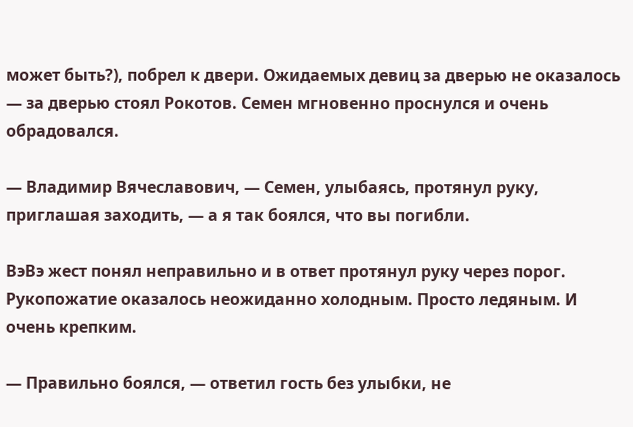может быть?), побрел к двери. Ожидаемых девиц за дверью не оказалось — за дверью стоял Рокотов. Семен мгновенно проснулся и очень обрадовался.

— Владимир Вячеславович, — Семен, улыбаясь, протянул руку, приглашая заходить, — а я так боялся, что вы погибли.

ВэВэ жест понял неправильно и в ответ протянул руку через порог. Рукопожатие оказалось неожиданно холодным. Просто ледяным. И очень крепким.

— Правильно боялся, — ответил гость без улыбки, не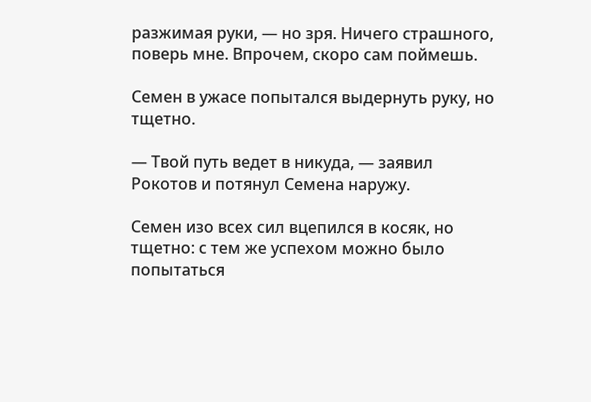разжимая руки, — но зря. Ничего страшного, поверь мне. Впрочем, скоро сам поймешь.

Семен в ужасе попытался выдернуть руку, но тщетно.

— Твой путь ведет в никуда, — заявил Рокотов и потянул Семена наружу.

Семен изо всех сил вцепился в косяк, но тщетно: с тем же успехом можно было попытаться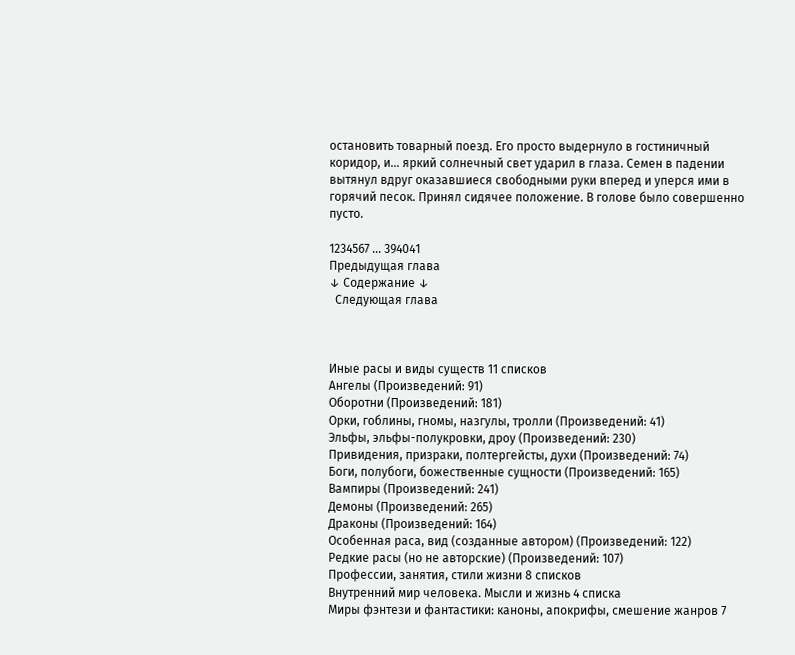остановить товарный поезд. Его просто выдернуло в гостиничный коридор, и... яркий солнечный свет ударил в глаза. Семен в падении вытянул вдруг оказавшиеся свободными руки вперед и уперся ими в горячий песок. Принял сидячее положение. В голове было совершенно пусто.

1234567 ... 394041
Предыдущая глава
↓ Содержание ↓
  Следующая глава



Иные расы и виды существ 11 списков
Ангелы (Произведений: 91)
Оборотни (Произведений: 181)
Орки, гоблины, гномы, назгулы, тролли (Произведений: 41)
Эльфы, эльфы-полукровки, дроу (Произведений: 230)
Привидения, призраки, полтергейсты, духи (Произведений: 74)
Боги, полубоги, божественные сущности (Произведений: 165)
Вампиры (Произведений: 241)
Демоны (Произведений: 265)
Драконы (Произведений: 164)
Особенная раса, вид (созданные автором) (Произведений: 122)
Редкие расы (но не авторские) (Произведений: 107)
Профессии, занятия, стили жизни 8 списков
Внутренний мир человека. Мысли и жизнь 4 списка
Миры фэнтези и фантастики: каноны, апокрифы, смешение жанров 7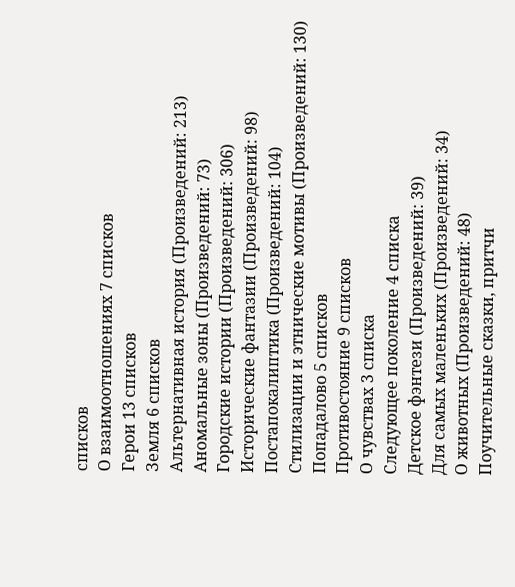списков
О взаимоотношениях 7 списков
Герои 13 списков
Земля 6 списков
Альтернативная история (Произведений: 213)
Аномальные зоны (Произведений: 73)
Городские истории (Произведений: 306)
Исторические фантазии (Произведений: 98)
Постапокалиптика (Произведений: 104)
Стилизации и этнические мотивы (Произведений: 130)
Попадалово 5 списков
Противостояние 9 списков
О чувствах 3 списка
Следующее поколение 4 списка
Детское фэнтези (Произведений: 39)
Для самых маленьких (Произведений: 34)
О животных (Произведений: 48)
Поучительные сказки, притчи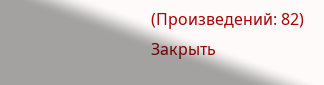(Произведений: 82)
Закрыть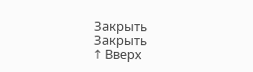Закрыть
Закрыть
↑ Вверх